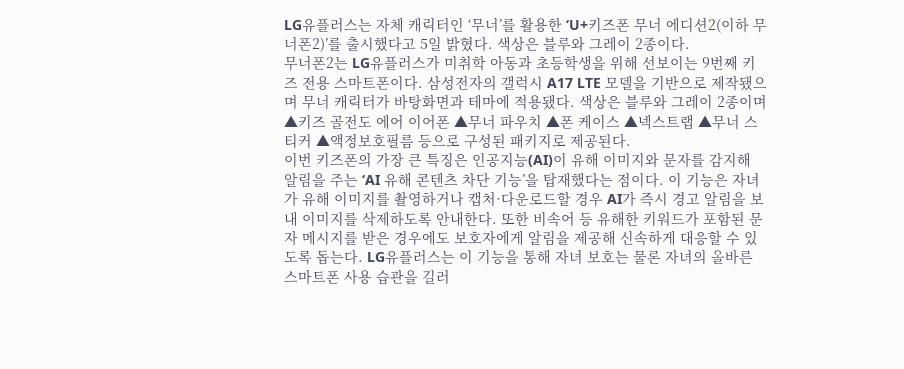LG유플러스는 자체 캐릭터인 ‘무너’를 활용한 ‘U+키즈폰 무너 에디션2(이하 무너폰2)’를 출시했다고 5일 밝혔다. 색상은 블루와 그레이 2종이다.
무너폰2는 LG유플러스가 미취학 아동과 초등학생을 위해 선보이는 9번째 키즈 전용 스마트폰이다. 삼성전자의 갤럭시 A17 LTE 모델을 기반으로 제작됐으며 무너 캐릭터가 바탕화면과 테마에 적용됐다. 색상은 블루와 그레이 2종이며 ▲키즈 골전도 에어 이어폰 ▲무너 파우치 ▲폰 케이스 ▲넥스트랩 ▲무너 스티커 ▲액정보호필름 등으로 구성된 패키지로 제공된다.
이번 키즈폰의 가장 큰 특징은 인공지능(AI)이 유해 이미지와 문자를 감지해 알림을 주는 ‘AI 유해 콘텐츠 차단 기능’을 탑재했다는 점이다. 이 기능은 자녀가 유해 이미지를 촬영하거나 캡처·다운로드할 경우 AI가 즉시 경고 알림을 보내 이미지를 삭제하도록 안내한다. 또한 비속어 등 유해한 키워드가 포함된 문자 메시지를 받은 경우에도 보호자에게 알림을 제공해 신속하게 대응할 수 있도록 돕는다. LG유플러스는 이 기능을 통해 자녀 보호는 물론 자녀의 올바른 스마트폰 사용 습관을 길러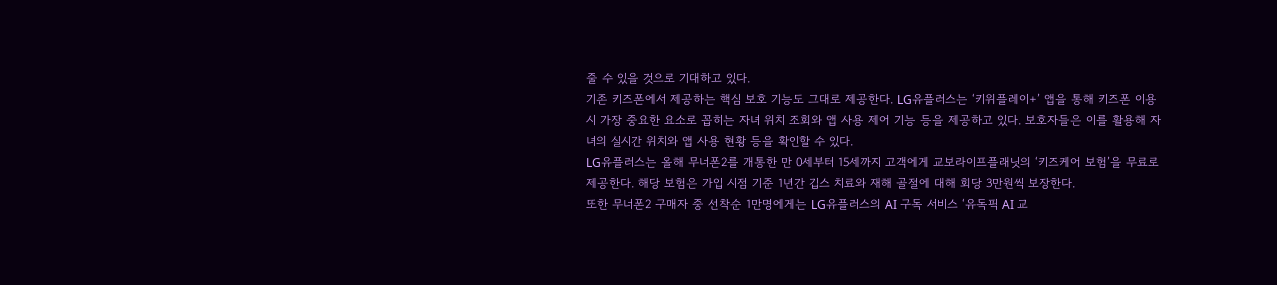줄 수 있을 것으로 기대하고 있다.
기존 키즈폰에서 제공하는 핵심 보호 기능도 그대로 제공한다. LG유플러스는 ‘키위플레이+’ 앱을 통해 키즈폰 이용 시 가장 중요한 요소로 꼽히는 자녀 위치 조회와 앱 사용 제어 기능 등을 제공하고 있다. 보호자들은 이를 활용해 자녀의 실시간 위치와 앱 사용 현황 등을 확인할 수 있다.
LG유플러스는 올해 무너폰2를 개통한 만 0세부터 15세까지 고객에게 교보라이프플래닛의 ‘키즈케어 보험’을 무료로 제공한다. 해당 보험은 가입 시점 기준 1년간 깁스 치료와 재해 골절에 대해 회당 3만원씩 보장한다.
또한 무너폰2 구매자 중 선착순 1만명에게는 LG유플러스의 AI 구독 서비스 ‘유독픽 AI 교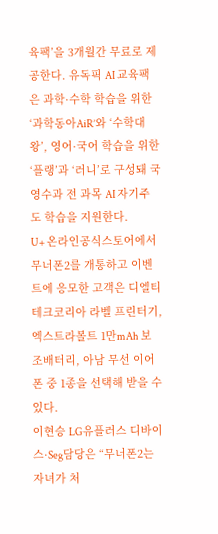육팩’을 3개월간 무료로 제공한다. 유독픽 AI 교육팩은 과학·수학 학습을 위한 ‘과학동아AiR’와 ‘수학대왕’, 영어·국어 학습을 위한 ‘플랭’과 ‘러니’로 구성돼 국영수과 전 과목 AI 자기주도 학습을 지원한다.
U+ 온라인공식스토어에서 무너폰2를 개통하고 이벤트에 응모한 고객은 디엘티테크코리아 라벨 프린터기, 엑스트라볼트 1만mAh 보조배터리, 아남 무선 이어폰 중 1종을 선택해 받을 수 있다.
이현승 LG유플러스 디바이스·Seg담당은 “무너폰2는 자녀가 처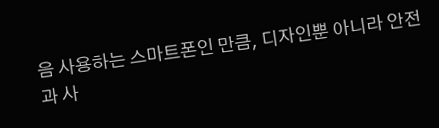음 사용하는 스마트폰인 만큼, 디자인뿐 아니라 안전과 사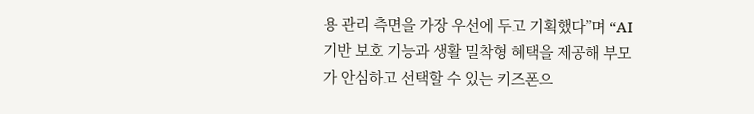용 관리 측면을 가장 우선에 두고 기획했다”며 “AI 기반 보호 기능과 생활 밀착형 혜택을 제공해 부모가 안심하고 선택할 수 있는 키즈폰으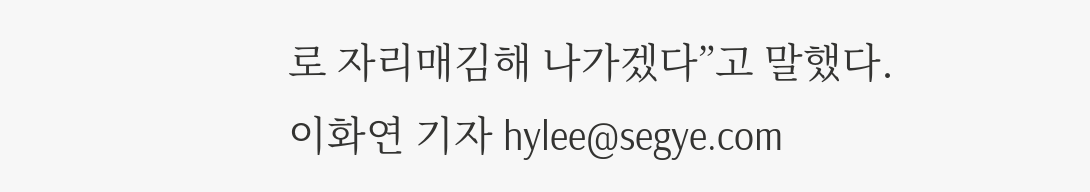로 자리매김해 나가겠다”고 말했다.
이화연 기자 hylee@segye.com